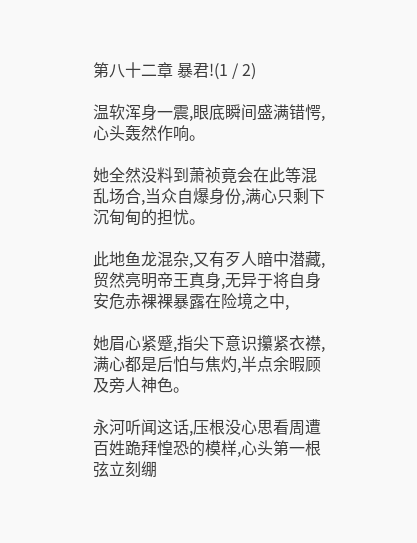第八十二章 暴君!(1 / 2)

温软浑身一震,眼底瞬间盛满错愕,心头轰然作响。

她全然没料到萧祯竟会在此等混乱场合,当众自爆身份,满心只剩下沉甸甸的担忧。

此地鱼龙混杂,又有歹人暗中潜藏,贸然亮明帝王真身,无异于将自身安危赤裸裸暴露在险境之中,

她眉心紧蹙,指尖下意识攥紧衣襟,满心都是后怕与焦灼,半点余暇顾及旁人神色。

永河听闻这话,压根没心思看周遭百姓跪拜惶恐的模样,心头第一根弦立刻绷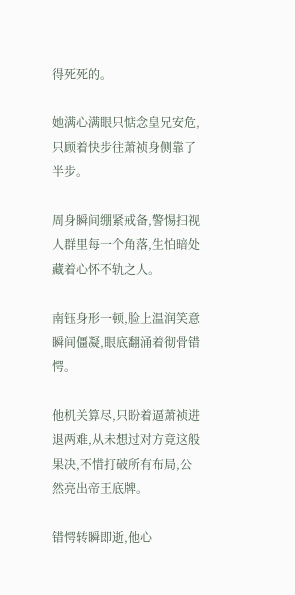得死死的。

她满心满眼只惦念皇兄安危,只顾着快步往萧祯身侧靠了半步。

周身瞬间绷紧戒备,警惕扫视人群里每一个角落,生怕暗处藏着心怀不轨之人。

南钰身形一顿,脸上温润笑意瞬间僵凝,眼底翻涌着彻骨错愕。

他机关算尽,只盼着逼萧祯进退两难,从未想过对方竟这般果决,不惜打破所有布局,公然亮出帝王底牌。

错愕转瞬即逝,他心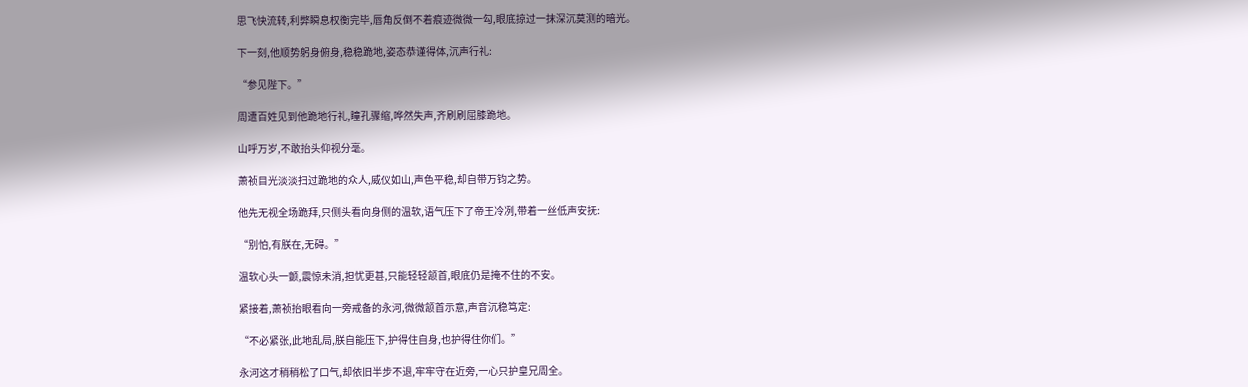思飞快流转,利弊瞬息权衡完毕,唇角反倒不着痕迹微微一勾,眼底掠过一抹深沉莫测的暗光。

下一刻,他顺势躬身俯身,稳稳跪地,姿态恭谨得体,沉声行礼:

“参见陛下。”

周遭百姓见到他跪地行礼,瞳孔骤缩,哗然失声,齐刷刷屈膝跪地。

山呼万岁,不敢抬头仰视分毫。

萧祯目光淡淡扫过跪地的众人,威仪如山,声色平稳,却自带万钧之势。

他先无视全场跪拜,只侧头看向身侧的温软,语气压下了帝王冷冽,带着一丝低声安抚:

“别怕,有朕在,无碍。”

温软心头一颤,震惊未消,担忧更甚,只能轻轻颔首,眼底仍是掩不住的不安。

紧接着,萧祯抬眼看向一旁戒备的永河,微微颔首示意,声音沉稳笃定:

“不必紧张,此地乱局,朕自能压下,护得住自身,也护得住你们。”

永河这才稍稍松了口气,却依旧半步不退,牢牢守在近旁,一心只护皇兄周全。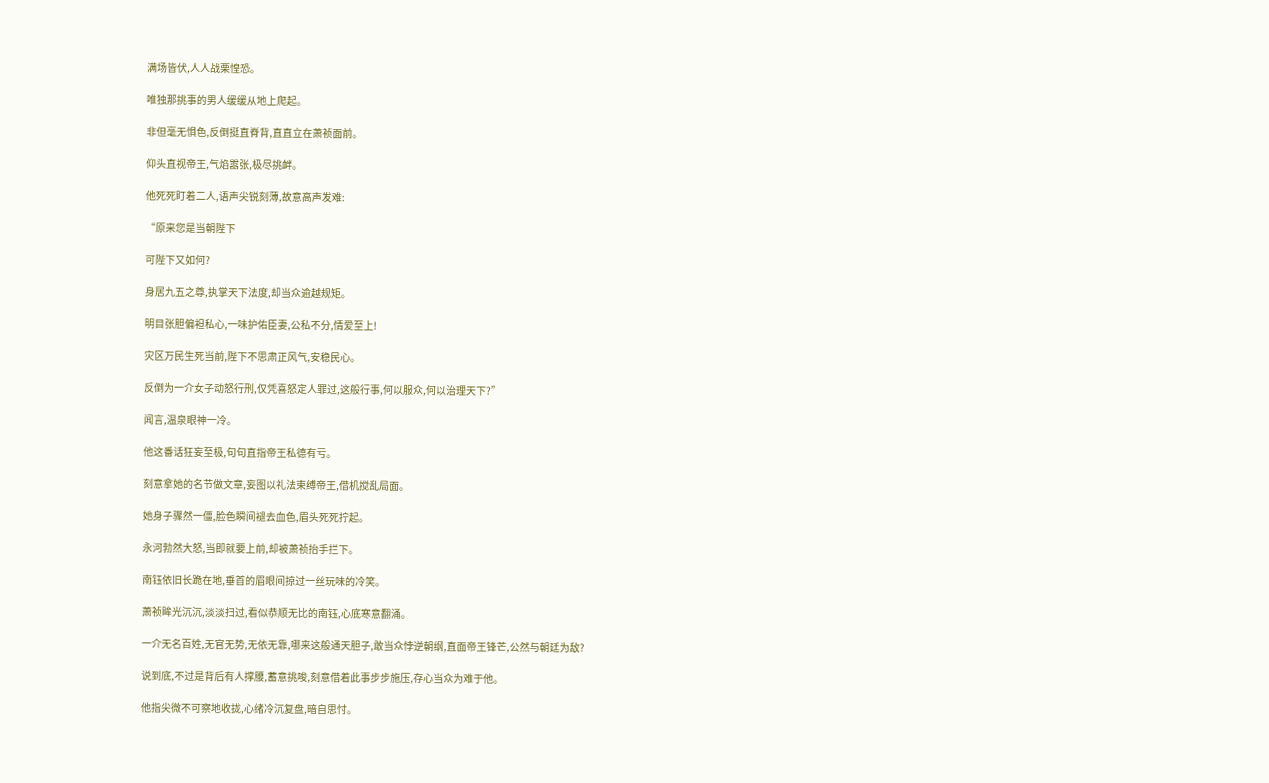满场皆伏,人人战栗惶恐。

唯独那挑事的男人缓缓从地上爬起。

非但毫无惧色,反倒挺直脊背,直直立在萧祯面前。

仰头直视帝王,气焰嚣张,极尽挑衅。

他死死盯着二人,语声尖锐刻薄,故意高声发难:

“原来您是当朝陛下

可陛下又如何?

身居九五之尊,执掌天下法度,却当众逾越规矩。

明目张胆偏袒私心,一味护佑臣妻,公私不分,情爱至上!

灾区万民生死当前,陛下不思肃正风气,安稳民心。

反倒为一介女子动怒行刑,仅凭喜怒定人罪过,这般行事,何以服众,何以治理天下?”

闻言,温泉眼神一冷。

他这番话狂妄至极,句句直指帝王私德有亏。

刻意拿她的名节做文章,妄图以礼法束缚帝王,借机搅乱局面。

她身子骤然一僵,脸色瞬间褪去血色,眉头死死拧起。

永河勃然大怒,当即就要上前,却被萧祯抬手拦下。

南钰依旧长跪在地,垂首的眉眼间掠过一丝玩味的冷笑。

萧祯眸光沉沉,淡淡扫过,看似恭顺无比的南钰,心底寒意翻涌。

一介无名百姓,无官无势,无依无靠,哪来这般通天胆子,敢当众悖逆朝纲,直面帝王锋芒,公然与朝廷为敌?

说到底,不过是背后有人撑腰,蓄意挑唆,刻意借着此事步步施压,存心当众为难于他。

他指尖微不可察地收拢,心绪冷沉复盘,暗自思忖。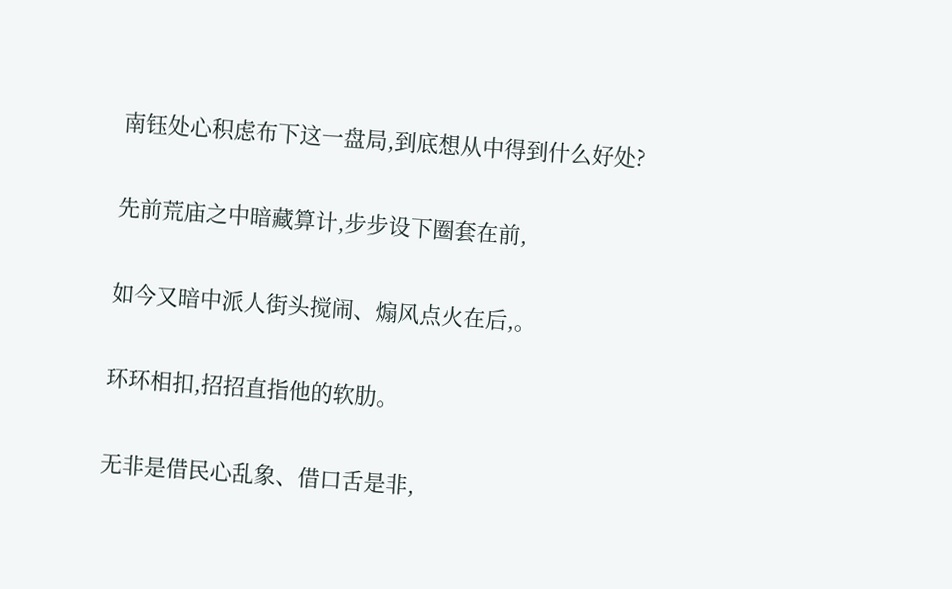南钰处心积虑布下这一盘局,到底想从中得到什么好处?

先前荒庙之中暗藏算计,步步设下圈套在前,

如今又暗中派人街头搅闹、煽风点火在后,。

环环相扣,招招直指他的软肋。

无非是借民心乱象、借口舌是非,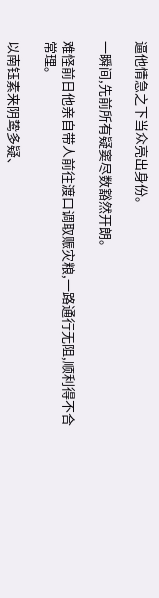逼他情急之下当众亮出身份。

一瞬间,先前所有疑窦尽数豁然开朗。

难怪前日他亲自带人前往渡口调取赈灾粮,一路通行无阻,顺利得不合常理。

以南钰素来阴鸷多疑、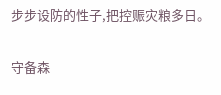步步设防的性子,把控赈灾粮多日。

守备森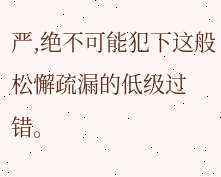严,绝不可能犯下这般松懈疏漏的低级过错。